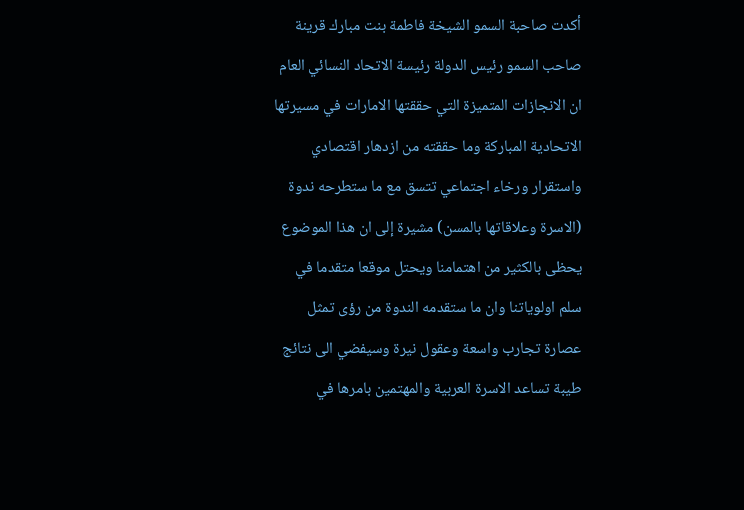أكدت صاحبة السمو الشيخة فاطمة بنت مبارك قرينة صاحب السمو رئيس الدولة رئيسة الاتحاد النسائي العام ان الانجازات المتميزة التي حققتها الامارات في مسيرتها الاتحادية المباركة وما حققته من ازدهار اقتصادي واستقرار ورخاء اجتماعي تتسق مع ما ستطرحه ندوة (الاسرة وعلاقاتها بالمسن) مشيرة إلى ان هذا الموضوع يحظى بالكثير من اهتمامنا ويحتل موقعا متقدما في سلم اولوياتنا وان ما ستقدمه الندوة من رؤى تمثل عصارة تجارب واسعة وعقول نيرة وسيفضي الى نتائج طيبة تساعد الاسرة العربية والمهتمين بامرها في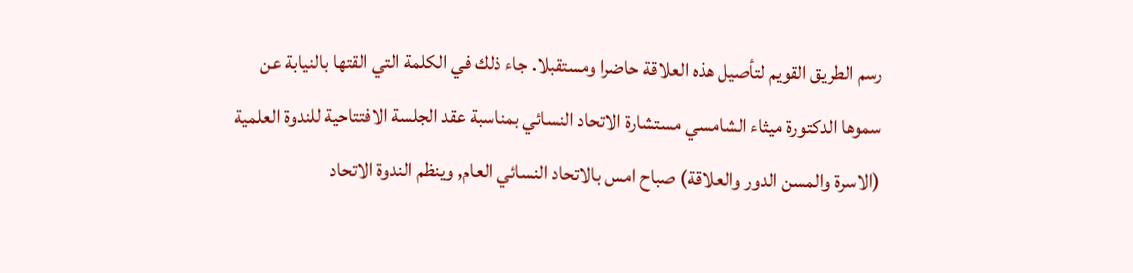رسم الطريق القويم لتأصيل هذه العلاقة حاضرا ومستقبلا. جاء ذلك في الكلمة التي القتها بالنيابة عن سموها الدكتورة ميثاء الشامسي مستشارة الاتحاد النسائي بمناسبة عقد الجلسة الافتتاحية للندوة العلمية (الاسرة والمسن الدور والعلاقة) صباح امس بالاتحاد النسائي العام, وينظم الندوة الاتحاد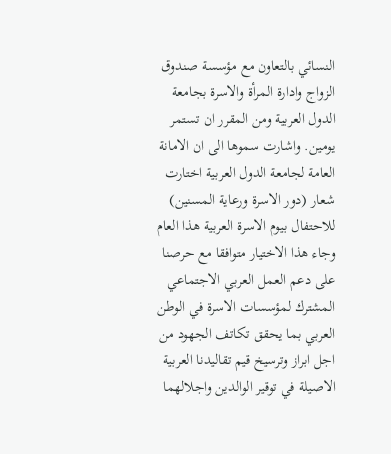النسائي بالتعاون مع مؤسسة صندوق الزواج وادارة المرأة والاسرة بجامعة الدول العربية ومن المقرر ان تستمر يومين. واشارت سموها الى ان الامانة العامة لجامعة الدول العربية اختارت شعار (دور الاسرة ورعاية المسنين) للاحتفال بيوم الاسرة العربية هذا العام وجاء هذا الاختيار متوافقا مع حرصنا على دعم العمل العربي الاجتماعي المشترك لمؤسسات الاسرة في الوطن العربي بما يحقق تكاتف الجهود من اجل ابراز وترسيخ قيم تقاليدنا العربية الاصيلة في توقير الوالدين واجلالهما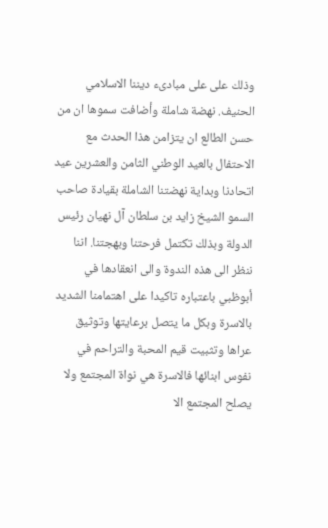وذلك على على مبادىء ديننا الاسلامي الحنيف. نهضة شاملة وأضافت سموها ان من حسن الطالع ان يتزامن هذا الحدث مع الاحتفال بالعيد الوطني الثامن والعشرين عيد اتحادنا وبداية نهضتنا الشاملة بقيادة صاحب السمو الشيخ زايد بن سلطان آل نهيان رئيس الدولة وبذلك تكتمل فرحتنا وبهجتنا. اننا ننظر الى هذه الندوة والى انعقادها في أبوظبي باعتباره تاكيدا على اهتمامنا الشديد بالاسرة وبكل ما يتصل برعايتها وتوثيق عراها وتثبيت قيم المحبة والتراحم في نفوس ابنائها فالاسرة هي نواة المجتمع ولا يصلح المجتمع الا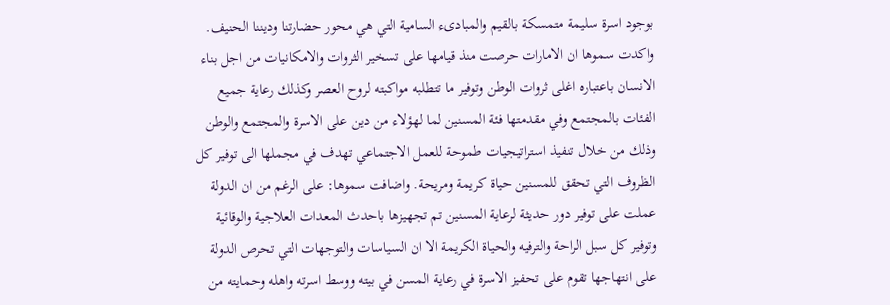بوجود اسرة سليمة متمسكة بالقيم والمبادىء السامية التي هي محور حضارتنا وديننا الحنيف. واكدت سموها ان الامارات حرصت منذ قيامها على تسخير الثروات والامكانيات من اجل بناء الانسان باعتباره اغلى ثروات الوطن وتوفير ما تتطلبه مواكبته لروح العصر وكذلك رعاية جميع الفئات بالمجتمع وفي مقدمتها فئة المسنين لما لهؤلاء من دين على الاسرة والمجتمع والوطن وذلك من خلال تنفيذ استراتيجيات طموحة للعمل الاجتماعي تهدف في مجملها الى توفير كل الظروف التي تحقق للمسنين حياة كريمة ومريحة. واضافت سموها: على الرغم من ان الدولة عملت على توفير دور حديثة لرعاية المسنين تم تجهيزها باحدث المعدات العلاجية والوقائية وتوفير كل سبل الراحة والترفيه والحياة الكريمة الا ان السياسات والتوجهات التي تحرص الدولة على انتهاجها تقوم على تحفيز الاسرة في رعاية المسن في بيته ووسط اسرته واهله وحمايته من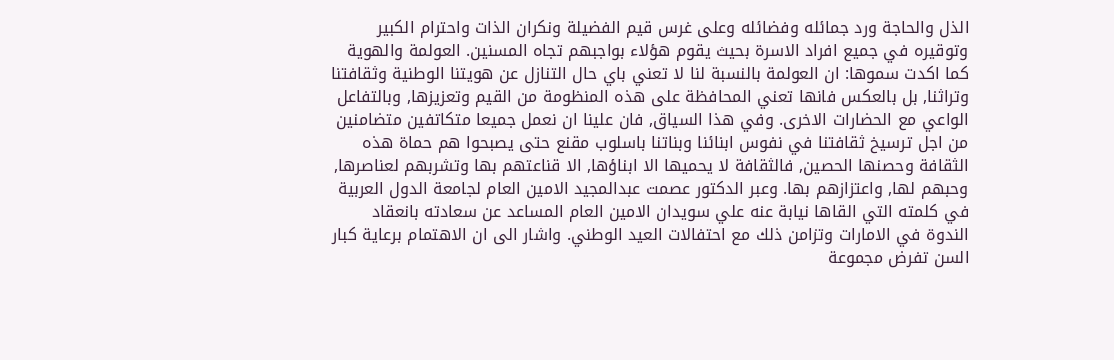الذل والحاجة ورد جمائله وفضائله وعلى غرس قيم الفضيلة ونكران الذات واحترام الكبير وتوقيره في جميع افراد الاسرة بحيث يقوم هؤلاء بواجبهم تجاه المسنين. العولمة والهوية كما اكدت سموها: ان العولمة بالنسبة لنا لا تعني باي حال التنازل عن هويتنا الوطنية وثقافتنا وتراثنا, بل بالعكس فانها تعني المحافظة على هذه المنظومة من القيم وتعزيزها, وبالتفاعل الواعي مع الحضارات الاخرى. وفي هذا السياق, فان علينا ان نعمل جميعا متكاتفين متضامنين من اجل ترسيخ ثقافتنا في نفوس ابنائنا وبناتنا باسلوب مقنع حتى يصبحوا هم حماة هذه الثقافة وحصنها الحصين, فالثقافة لا يحميها الا ابناؤها, الا قناعتهم بها وتشربهم لعناصرها, وحبهم لها, واعتزازهم بها. وعبر الدكتور عصمت عبدالمجيد الامين العام لجامعة الدول العربية في كلمته التي القاها نيابة عنه علي سويدان الامين العام المساعد عن سعادته بانعقاد الندوة في الامارات وتزامن ذلك مع احتفالات العيد الوطني. واشار الى ان الاهتمام برعاية كبار السن تفرض مجموعة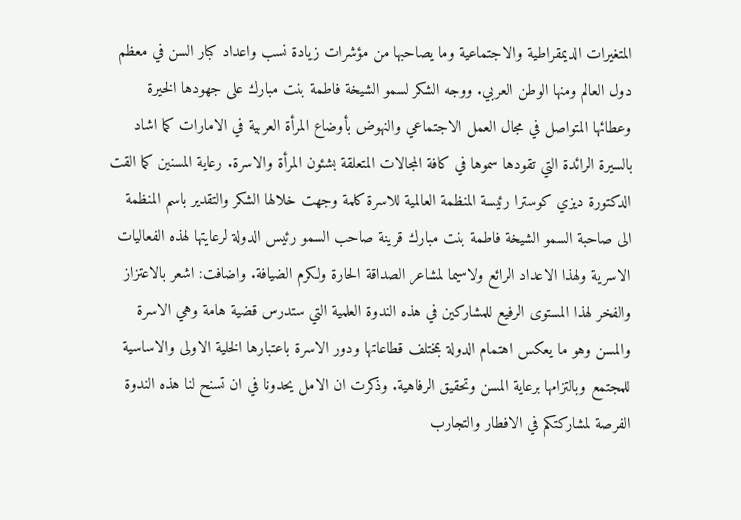المتغيرات الديمقراطية والاجتماعية وما يصاحبها من مؤشرات زيادة نسب واعداد كبار السن في معظم دول العالم ومنها الوطن العربي. ووجه الشكر لسمو الشيخة فاطمة بنت مبارك على جهودها الخيرة وعطائها المتواصل في مجال العمل الاجتماعي والنهوض بأوضاع المرأة العربية في الامارات كما اشاد بالسيرة الرائدة التي تقودها سموها في كافة المجالات المتعلقة بشئون المرأة والاسرة. رعاية المسنين كما القت الدكتورة ديزي كوسترا رئيسة المنظمة العالمية للاسرة كلمة وجهت خلالها الشكر والتقدير باسم المنظمة الى صاحبة السمو الشيخة فاطمة بنت مبارك قرينة صاحب السمو رئيس الدولة لرعايتها لهذه الفعاليات الاسرية ولهذا الاعداد الرائع ولاسيما لمشاعر الصداقة الحارة ولكرم الضيافة. واضافت: اشعر بالاعتزاز والفخر لهذا المستوى الرفيع للمشاركين في هذه الندوة العلمية التي ستدرس قضية هامة وهي الاسرة والمسن وهو ما يعكس اهتمام الدولة بمختلف قطاعاتها ودور الاسرة باعتبارها الخلية الاولى والاساسية للمجتمع وبالتزامها برعاية المسن وتحقيق الرفاهية. وذكرت ان الامل يحدونا في ان تسنح لنا هذه الندوة الفرصة لمشاركتكم في الافطار والتجارب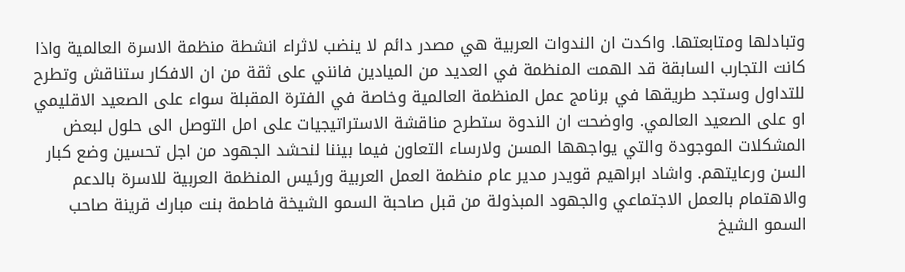وتبادلها ومتابعتها. واكدت ان الندوات العربية هي مصدر دائم لا ينضب لاثراء انشطة منظمة الاسرة العالمية واذا كانت التجارب السابقة قد الهمت المنظمة في العديد من الميادين فانني على ثقة من ان الافكار ستناقش وتطرح للتداول وستجد طريقها في برنامج عمل المنظمة العالمية وخاصة في الفترة المقبلة سواء على الصعيد الاقليمي او على الصعيد العالمي. واوضحت ان الندوة ستطرح مناقشة الاستراتيجيات على امل التوصل الى حلول لبعض المشكلات الموجودة والتي يواجهها المسن ولارساء التعاون فيما بيننا لنحشد الجهود من اجل تحسين وضع كبار السن ورعايتهم. واشاد ابراهيم قويدر مدير عام منظمة العمل العربية ورئيس المنظمة العربية للاسرة بالدعم والاهتمام بالعمل الاجتماعي والجهود المبذولة من قبل صاحبة السمو الشيخة فاطمة بنت مبارك قرينة صاحب السمو الشيخ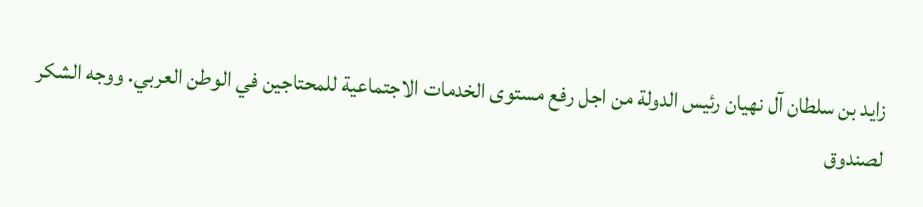زايد بن سلطان آل نهيان رئيس الدولة من اجل رفع مستوى الخدمات الاجتماعية للمحتاجين في الوطن العربي. ووجه الشكر لصندوق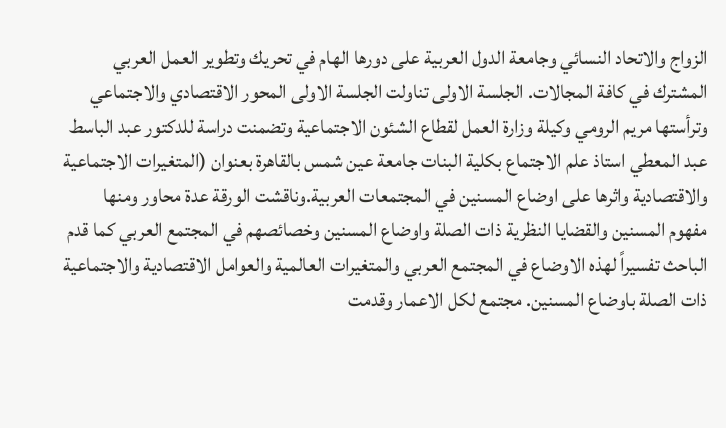الزواج والاتحاد النسائي وجامعة الدول العربية على دورها الهام في تحريك وتطوير العمل العربي المشترك في كافة المجالات. الجلسة الاولى تناولت الجلسة الاولى المحور الاقتصادي والاجتماعي وترأستها مريم الرومي وكيلة وزارة العمل لقطاع الشئون الاجتماعية وتضمنت دراسة للدكتور عبد الباسط عبد المعطي استاذ علم الاجتماع بكلية البنات جامعة عين شمس بالقاهرة بعنوان (المتغيرات الاجتماعية والاقتصادية واثرها على اوضاع المسنين في المجتمعات العربية.وناقشت الورقة عدة محاور ومنها مفهوم المسنين والقضايا النظرية ذات الصلة واوضاع المسنين وخصائصهم في المجتمع العربي كما قدم الباحث تفسيراً لهذه الاوضاع في المجتمع العربي والمتغيرات العالمية والعوامل الاقتصادية والاجتماعية ذات الصلة باوضاع المسنين. مجتمع لكل الاعمار وقدمت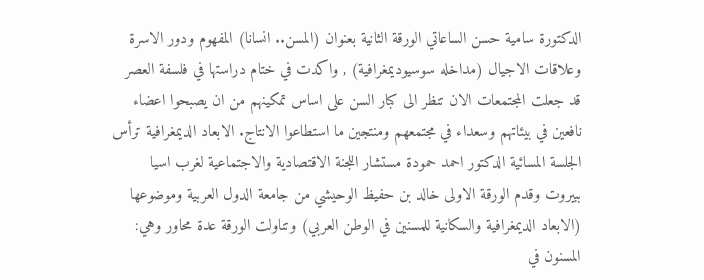الدكتورة سامية حسن الساعاتي الورقة الثانية بعنوان (المسن.. انسانا) المفهوم ودور الاسرة وعلاقات الاجيال (مداخله سوسيوديمغرافية) , واكدت في ختام دراستها في فلسفة العصر قد جعلت المجتمعات الان تنظر الى كبار السن على اساس تمكينهم من ان يصبحوا اعضاء نافعين في بيئاتهم وسعداء في مجتمعهم ومنتجين ما استطاعوا الانتاج. الابعاد الديمغرافية ترأس الجلسة المسائية الدكتور احمد حمودة مستشار اللجنة الاقتصادية والاجتماعية لغرب اسيا ببيروت وقدم الورقة الاولى خالد بن حفيظ الوحيشي من جامعة الدول العربية وموضوعها (الابعاد الديمغرافية والسكانية للمسنين في الوطن العربي) وتناولت الورقة عدة محاور وهي: المسنون في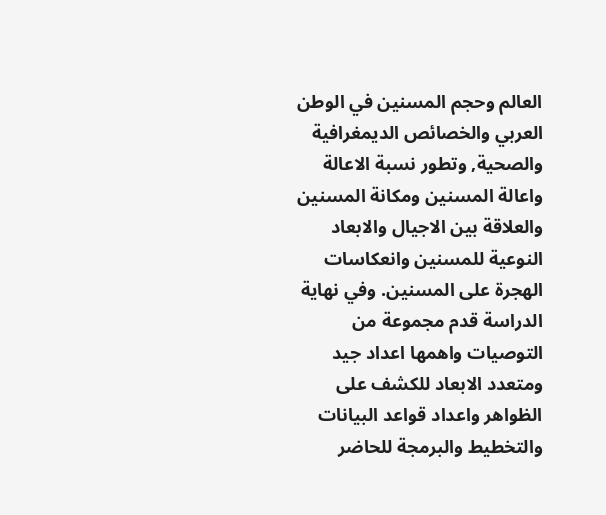العالم وحجم المسنين في الوطن العربي والخصائص الديمغرافية والصحية, وتطور نسبة الاعالة واعالة المسنين ومكانة المسنين والعلاقة بين الاجيال والابعاد النوعية للمسنين وانعكاسات الهجرة على المسنين. وفي نهاية الدراسة قدم مجموعة من التوصيات واهمها اعداد جيد ومتعدد الابعاد للكشف على الظواهر واعداد قواعد البيانات والتخطيط والبرمجة للحاضر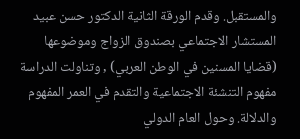والمستقبل. وقدم الورقة الثانية الدكتور حسن عبيد المستشار الاجتماعي بصندوق الزواج وموضوعها (قضايا المسنين في الوطن العربي) , وتناولت الدراسة مفهوم التنشئة الاجتماعية والتقدم في العمر المفهوم والدلالة. وحول العام الدولي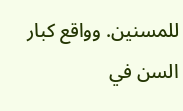للمسنين. وواقع كبار السن في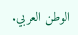الوطن العربي.